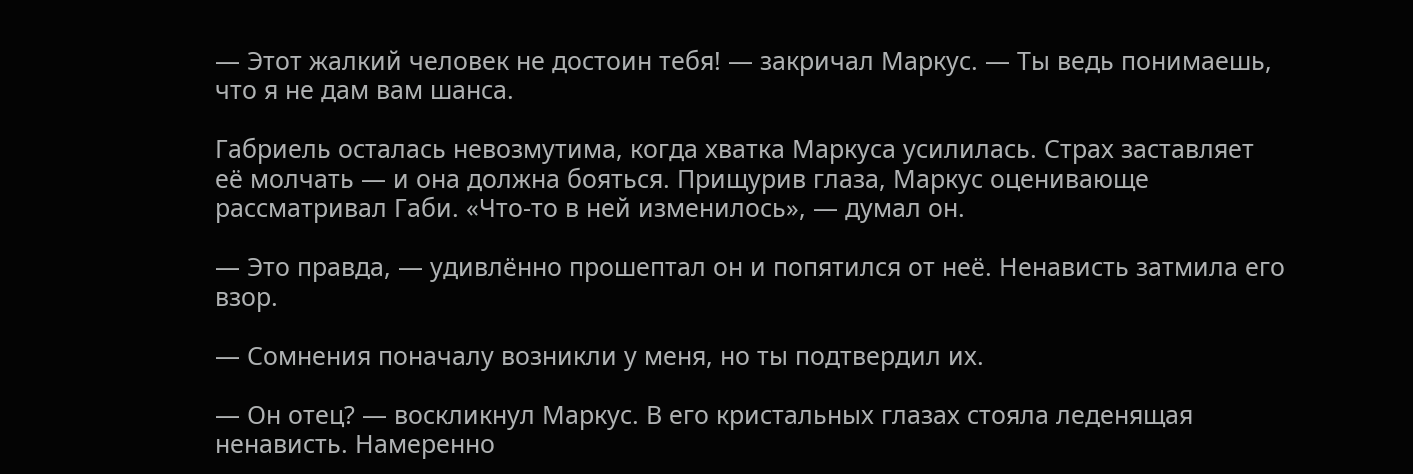— Этот жалкий человек не достоин тебя! — закричал Маркус. — Ты ведь понимаешь, что я не дам вам шанса.

Габриель осталась невозмутима, когда хватка Маркуса усилилась. Страх заставляет её молчать — и она должна бояться. Прищурив глаза, Маркус оценивающе рассматривал Габи. «Что-то в ней изменилось», — думал он.

— Это правда, — удивлённо прошептал он и попятился от неё. Ненависть затмила его взор.

— Сомнения поначалу возникли у меня, но ты подтвердил их.

— Он отец? — воскликнул Маркус. В его кристальных глазах стояла леденящая ненависть. Намеренно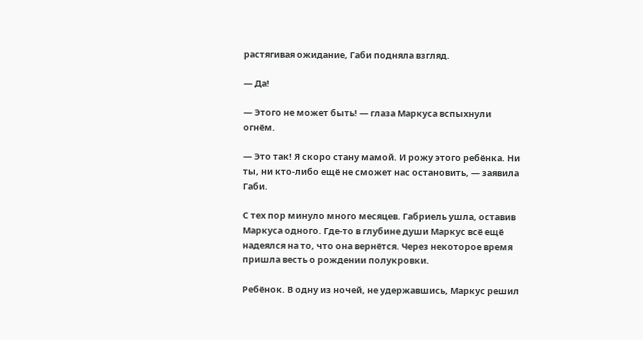растягивая ожидание, Габи подняла взгляд.

— Да!

— Этого не может быть! — глаза Маркуса вспыхнули огнём.

— Это так! Я скоро стану мамой. И рожу этого ребёнка. Ни ты, ни кто-либо ещё не сможет нас остановить, — заявила Габи.

С тех пор минуло много месяцев. Габриель ушла, оставив Маркуса одного. Где-то в глубине души Маркус всё ещё надеялся на то, что она вернётся. Через некоторое время пришла весть о рождении полукровки.

Ребёнок. В одну из ночей, не удержавшись, Маркус решил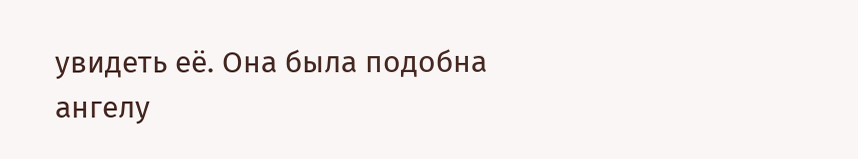увидеть её. Она была подобна ангелу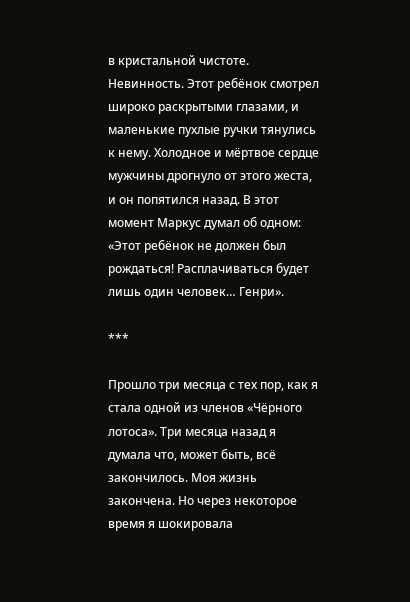в кристальной чистоте. Невинность. Этот ребёнок смотрел широко раскрытыми глазами, и маленькие пухлые ручки тянулись к нему. Холодное и мёртвое сердце мужчины дрогнуло от этого жеста, и он попятился назад. В этот момент Маркус думал об одном: «Этот ребёнок не должен был рождаться! Расплачиваться будет лишь один человек… Генри».

***

Прошло три месяца с тех пор, как я стала одной из членов «Чёрного лотоса». Три месяца назад я думала что, может быть, всё закончилось. Моя жизнь закончена. Но через некоторое время я шокировала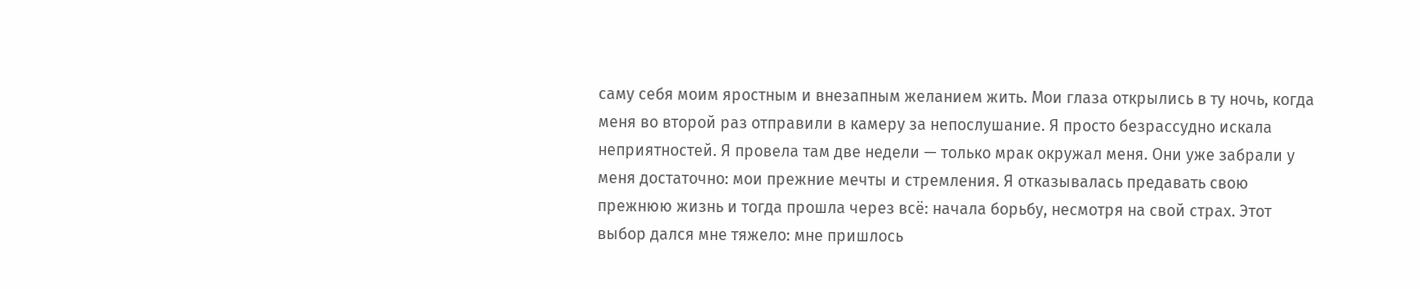саму себя моим яростным и внезапным желанием жить. Мои глаза открылись в ту ночь, когда меня во второй раз отправили в камеру за непослушание. Я просто безрассудно искала неприятностей. Я провела там две недели — только мрак окружал меня. Они уже забрали у меня достаточно: мои прежние мечты и стремления. Я отказывалась предавать свою прежнюю жизнь и тогда прошла через всё: начала борьбу, несмотря на свой страх. Этот выбор дался мне тяжело: мне пришлось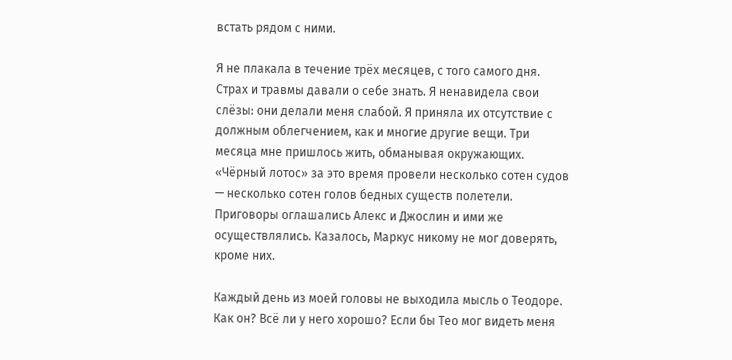встать рядом с ними.

Я не плакала в течение трёх месяцев, с того самого дня. Страх и травмы давали о себе знать. Я ненавидела свои слёзы: они делали меня слабой. Я приняла их отсутствие с должным облегчением, как и многие другие вещи. Три месяца мне пришлось жить, обманывая окружающих. «Чёрный лотос» за это время провели несколько сотен судов — несколько сотен голов бедных существ полетели. Приговоры оглашались Алекс и Джослин и ими же осуществлялись. Казалось, Маркус никому не мог доверять, кроме них.

Каждый день из моей головы не выходила мысль о Теодоре. Как он? Всё ли у него хорошо? Если бы Тео мог видеть меня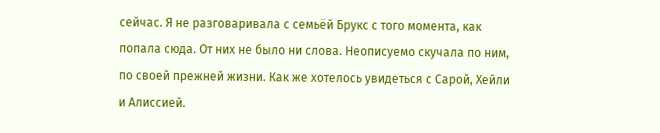сейчас. Я не разговаривала с семьёй Брукс с того момента, как попала сюда. От них не было ни слова. Неописуемо скучала по ним, по своей прежней жизни. Как же хотелось увидеться с Сарой, Хейли и Алиссией.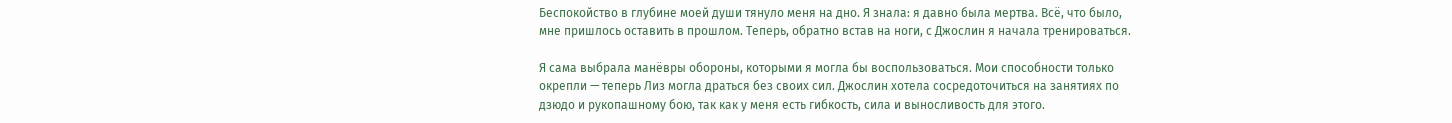Беспокойство в глубине моей души тянуло меня на дно. Я знала: я давно была мертва. Всё, что было, мне пришлось оставить в прошлом. Теперь, обратно встав на ноги, с Джослин я начала тренироваться.

Я сама выбрала манёвры обороны, которыми я могла бы воспользоваться. Мои способности только окрепли — теперь Лиз могла драться без своих сил. Джослин хотела сосредоточиться на занятиях по дзюдо и рукопашному бою, так как у меня есть гибкость, сила и выносливость для этого.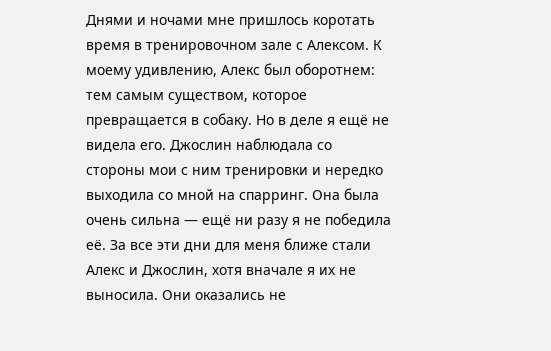Днями и ночами мне пришлось коротать время в тренировочном зале с Алексом. К моему удивлению, Алекс был оборотнем: тем самым существом, которое превращается в собаку. Но в деле я ещё не видела его. Джослин наблюдала со стороны мои с ним тренировки и нередко выходила со мной на спарринг. Она была очень сильна — ещё ни разу я не победила её. За все эти дни для меня ближе стали Алекс и Джослин, хотя вначале я их не выносила. Они оказались не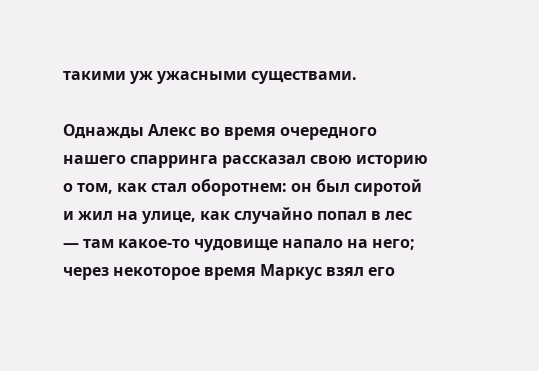такими уж ужасными существами.

Однажды Алекс во время очередного нашего спарринга рассказал свою историю о том, как стал оборотнем: он был сиротой и жил на улице, как случайно попал в лес — там какое-то чудовище напало на него; через некоторое время Маркус взял его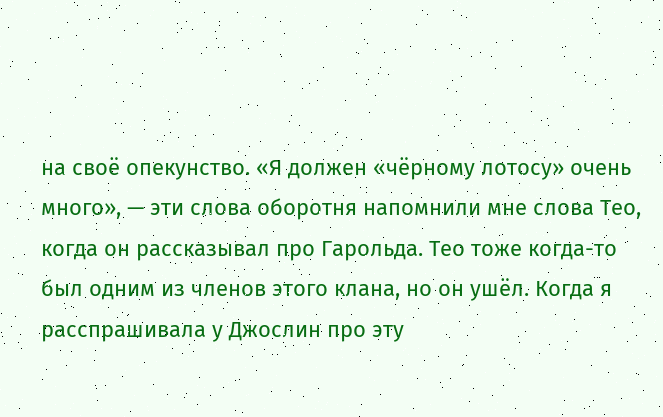на своё опекунство. «Я должен «чёрному лотосу» очень много», — эти слова оборотня напомнили мне слова Тео, когда он рассказывал про Гарольда. Тео тоже когда-то был одним из членов этого клана, но он ушёл. Когда я расспрашивала у Джослин про эту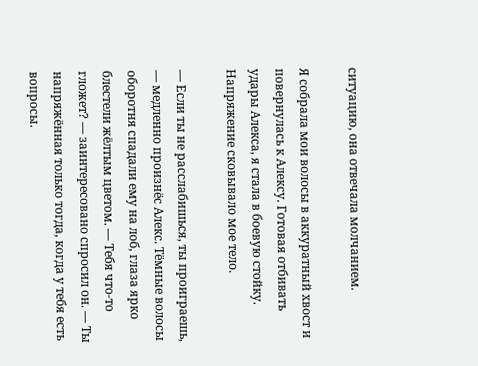ситуацию, она отвечала молчанием.

Я собрала мои волосы в аккуратный хвост и повернулась к Алексу. Готовая отбивать удары Алекса, я стала в боевую стойку. Напряжение сковывало мое тело.

— Если ты не расслабишься, ты проиграешь, — медленно произнёс Алекс. Тёмные волосы оборотня спадали ему на лоб, глаза ярко блестели жёлтым цветом. — Тебя что-то гложет? — заинтересовано спросил он. — Ты напряжённая только тогда, когда у тебя есть вопросы.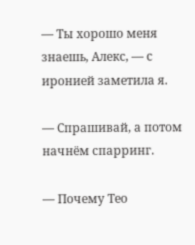— Ты хорошо меня знаешь, Алекс, — с иронией заметила я.

— Спрашивай, а потом начнём спарринг.

— Почему Тео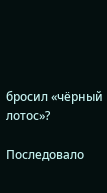бросил «чёрный лотос»?

Последовало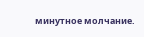минутное молчание.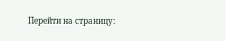Перейти на страницу: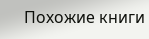Похожие книги